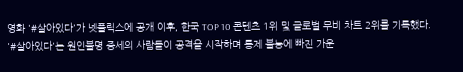영화 '#살아있다'가 넷플릭스에 공개 이후, 한국 TOP 10 콘텐츠 1위 및 글로벌 무비 차트 2위를 기록했다. '#살아있다'는 원인불명 증세의 사람들이 공격을 시작하며 통제 불능에 빠진 가운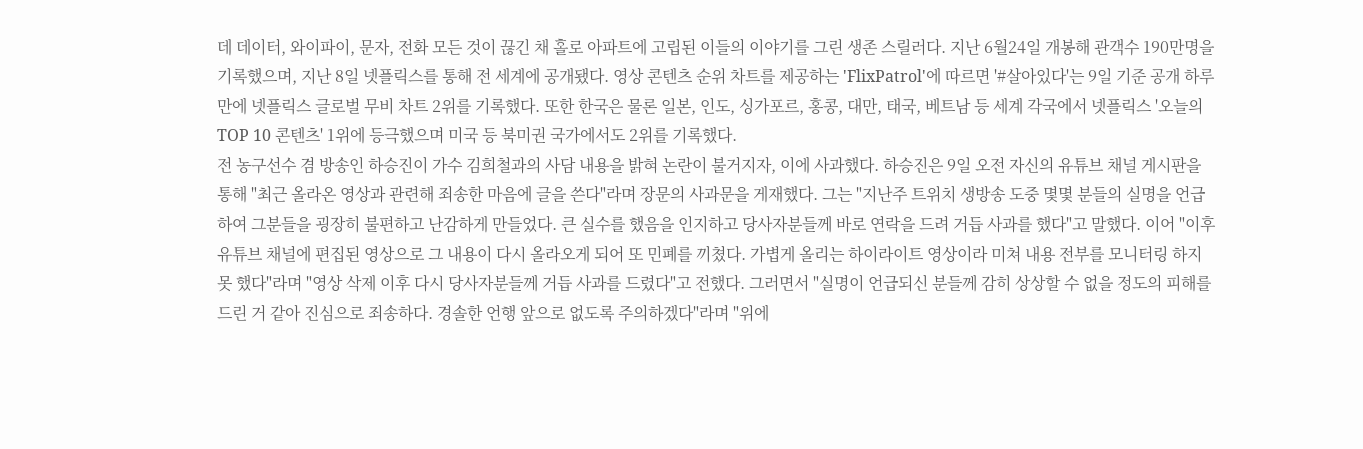데 데이터, 와이파이, 문자, 전화 모든 것이 끊긴 채 홀로 아파트에 고립된 이들의 이야기를 그린 생존 스릴러다. 지난 6월24일 개봉해 관객수 190만명을 기록했으며, 지난 8일 넷플릭스를 통해 전 세계에 공개됐다. 영상 콘텐츠 순위 차트를 제공하는 'FlixPatrol'에 따르면 '#살아있다'는 9일 기준 공개 하루만에 넷플릭스 글로벌 무비 차트 2위를 기록했다. 또한 한국은 물론 일본, 인도, 싱가포르, 홍콩, 대만, 태국, 베트남 등 세계 각국에서 넷플릭스 '오늘의 TOP 10 콘텐츠' 1위에 등극했으며 미국 등 북미권 국가에서도 2위를 기록했다.
전 농구선수 겸 방송인 하승진이 가수 김희철과의 사담 내용을 밝혀 논란이 불거지자, 이에 사과했다. 하승진은 9일 오전 자신의 유튜브 채널 게시판을 통해 "최근 올라온 영상과 관련해 죄송한 마음에 글을 쓴다"라며 장문의 사과문을 게재했다. 그는 "지난주 트위치 생방송 도중 몇몇 분들의 실명을 언급하여 그분들을 굉장히 불편하고 난감하게 만들었다. 큰 실수를 했음을 인지하고 당사자분들께 바로 연락을 드려 거듭 사과를 했다"고 말했다. 이어 "이후 유튜브 채널에 편집된 영상으로 그 내용이 다시 올라오게 되어 또 민폐를 끼쳤다. 가볍게 올리는 하이라이트 영상이라 미쳐 내용 전부를 모니터링 하지 못 했다"라며 "영상 삭제 이후 다시 당사자분들께 거듭 사과를 드렸다"고 전했다. 그러면서 "실명이 언급되신 분들께 감히 상상할 수 없을 정도의 피해를 드린 거 같아 진심으로 죄송하다. 경솔한 언행 앞으로 없도록 주의하겠다"라며 "위에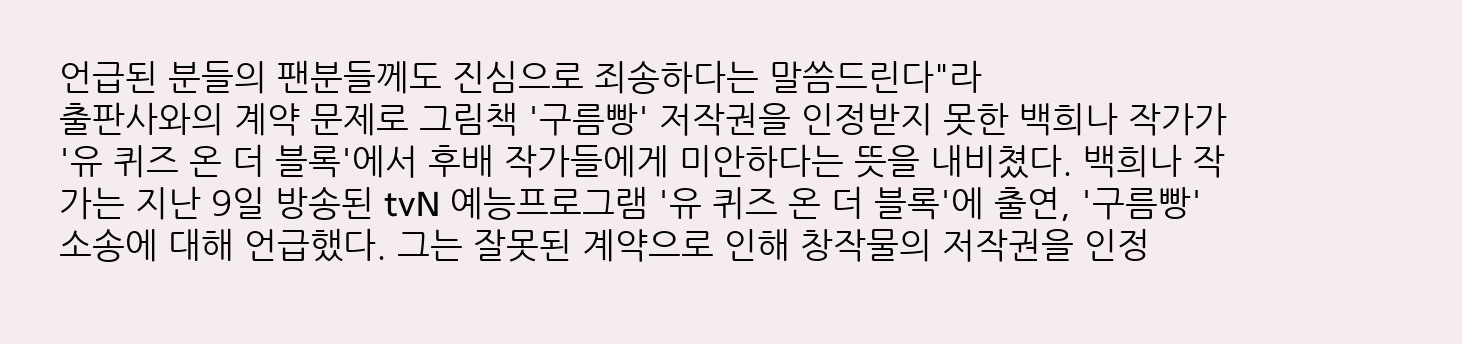언급된 분들의 팬분들께도 진심으로 죄송하다는 말씀드린다"라
출판사와의 계약 문제로 그림책 '구름빵' 저작권을 인정받지 못한 백희나 작가가 '유 퀴즈 온 더 블록'에서 후배 작가들에게 미안하다는 뜻을 내비쳤다. 백희나 작가는 지난 9일 방송된 tvN 예능프로그램 '유 퀴즈 온 더 블록'에 출연, '구름빵' 소송에 대해 언급했다. 그는 잘못된 계약으로 인해 창작물의 저작권을 인정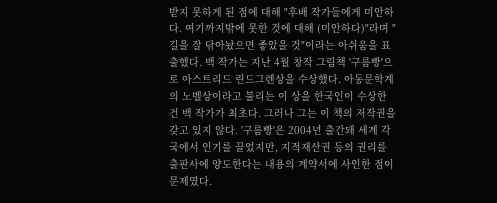받지 못하게 된 점에 대해 "후배 작가들에게 미안하다. 여기까지밖에 못한 것에 대해 (미안하다)"라며 "길을 잘 닦아놨으면 좋았을 것"이라는 아쉬움을 표출했다. 백 작가는 지난 4월 창작 그림책 '구름빵'으로 아스트리드 린드그렌상을 수상했다. 아동문학계의 노벨상이라고 불리는 이 상을 한국인이 수상한 건 백 작가가 최초다. 그러나 그는 이 책의 저작권을 갖고 있지 않다. '구름빵'은 2004년 출간돼 세계 각국에서 인기를 끌었지만, 지적재산권 등의 권리를 출판사에 양도한다는 내용의 계약서에 사인한 점이 문제였다.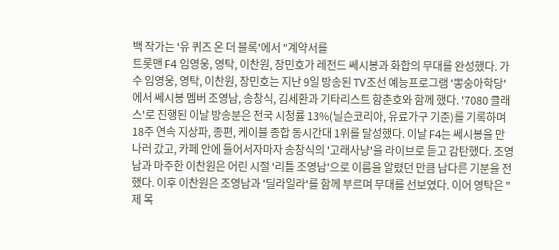백 작가는 '유 퀴즈 온 더 블록'에서 "계약서를
트롯맨 F4 임영웅, 영탁, 이찬원, 장민호가 레전드 쎄시봉과 화합의 무대를 완성했다. 가수 임영웅, 영탁, 이찬원, 장민호는 지난 9일 방송된 TV조선 예능프로그램 '뽕숭아학당'에서 쎄시봉 멤버 조영남, 송창식, 김세환과 기타리스트 함춘호와 함께 했다. '7080 클래스'로 진행된 이날 방송분은 전국 시청률 13%(닐슨코리아, 유료가구 기준)를 기록하며 18주 연속 지상파, 종편, 케이블 종합 동시간대 1위를 달성했다. 이날 F4는 쎄시봉을 만나러 갔고, 카페 안에 들어서자마자 송창식의 '고래사냥'을 라이브로 듣고 감탄했다. 조영남과 마주한 이찬원은 어린 시절 '리틀 조영남'으로 이름을 알렸던 만큼 남다른 기분을 전했다. 이후 이찬원은 조영남과 '딜라일라'를 함께 부르며 무대를 선보였다. 이어 영탁은 "제 목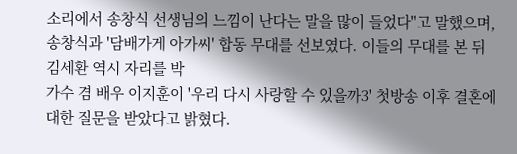소리에서 송창식 선생님의 느낌이 난다는 말을 많이 들었다"고 말했으며, 송창식과 '담배가게 아가씨' 합동 무대를 선보였다. 이들의 무대를 본 뒤 김세환 역시 자리를 박
가수 겸 배우 이지훈이 '우리 다시 사랑할 수 있을까3' 첫방송 이후 결혼에 대한 질문을 받았다고 밝혔다.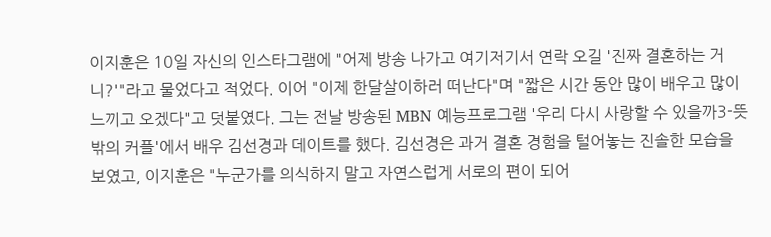이지훈은 10일 자신의 인스타그램에 "어제 방송 나가고 여기저기서 연락 오길 '진짜 결혼하는 거니?'"라고 물었다고 적었다. 이어 "이제 한달살이하러 떠난다"며 "짧은 시간 동안 많이 배우고 많이 느끼고 오겠다"고 덧붙였다. 그는 전날 방송된 MBN 예능프로그램 '우리 다시 사랑할 수 있을까3-뜻밖의 커플'에서 배우 김선경과 데이트를 했다. 김선경은 과거 결혼 경험을 털어놓는 진솔한 모습을 보였고, 이지훈은 "누군가를 의식하지 말고 자연스럽게 서로의 편이 되어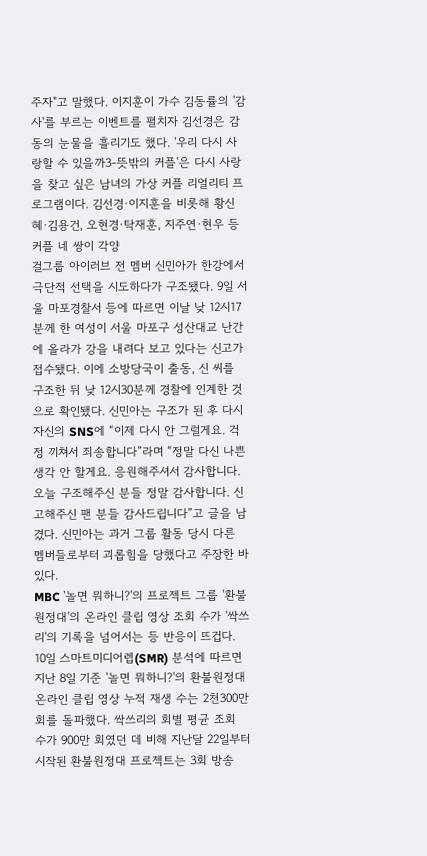주자"고 말했다. 이지훈이 가수 김동률의 '감사'를 부르는 이벤트를 펼치자 김선경은 감동의 눈물을 흘리기도 했다. '우리 다시 사랑할 수 있을까3-뜻밖의 커플'은 다시 사랑을 찾고 싶은 남녀의 가상 커플 리얼리티 프로그램이다. 김선경·이지훈을 비롯해 황신혜·김용건, 오현경·탁재훈, 지주연·현우 등 커플 네 쌍이 각양
걸그룹 아이러브 전 멤버 신민아가 한강에서 극단적 선택을 시도하다가 구조됐다. 9일 서울 마포경찰서 등에 따르면 이날 낮 12시17분께 한 여성이 서울 마포구 성산대교 난간에 올라가 강을 내려다 보고 있다는 신고가 접수됐다. 이에 소방당국이 출동, 신 씨를 구조한 뒤 낮 12시30분께 경찰에 인계한 것으로 확인됐다. 신민아는 구조가 된 후 다시 자신의 SNS에 “이제 다시 안 그럴게요. 걱정 끼쳐서 죄송합니다”라며 “정말 다신 나쁜 생각 안 할게요. 응원해주셔서 감사합니다. 오늘 구조해주신 분들 정말 감사합니다. 신고해주신 팬 분들 감사드립니다”고 글을 남겼다. 신민아는 과거 그룹 활동 당시 다른 멤버들로부터 괴롭힘을 당했다고 주장한 바 있다.
MBC '놀면 뭐하니?'의 프로젝트 그룹 '환불원정대'의 온라인 클립 영상 조회 수가 '싹쓰리'의 기록을 넘어서는 등 반응이 뜨겁다. 10일 스마트미디어렙(SMR) 분석에 따르면 지난 8일 기준 '놀면 뭐하니?'의 환불원정대 온라인 클립 영상 누적 재생 수는 2천300만 회를 돌파했다. 싹쓰리의 회별 평균 조회 수가 900만 회였던 데 비해 지난달 22일부터 시작된 환불원정대 프로젝트는 3회 방송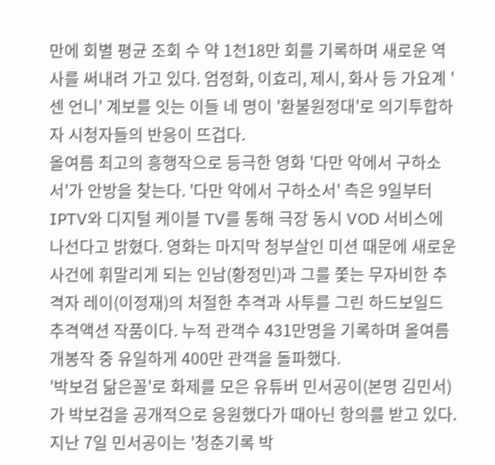만에 회별 평균 조회 수 약 1천18만 회를 기록하며 새로운 역사를 써내려 가고 있다. 엄정화, 이효리, 제시, 화사 등 가요계 '센 언니' 계보를 잇는 이들 네 명이 '환불원정대'로 의기투합하자 시청자들의 반응이 뜨겁다.
올여름 최고의 흥행작으로 등극한 영화 '다만 악에서 구하소서'가 안방을 찾는다. '다만 악에서 구하소서' 측은 9일부터 IPTV와 디지털 케이블 TV를 통해 극장 동시 VOD 서비스에 나선다고 밝혔다. 영화는 마지막 청부살인 미션 때문에 새로운 사건에 휘말리게 되는 인남(황정민)과 그를 쫓는 무자비한 추격자 레이(이정재)의 처절한 추격과 사투를 그린 하드보일드 추격액션 작품이다. 누적 관객수 431만명을 기록하며 올여름 개봉작 중 유일하게 400만 관객을 돌파했다.
'박보검 닮은꼴'로 화제를 모은 유튜버 민서공이(본명 김민서)가 박보검을 공개적으로 응원했다가 때아닌 항의를 받고 있다. 지난 7일 민서공이는 '청춘기록 박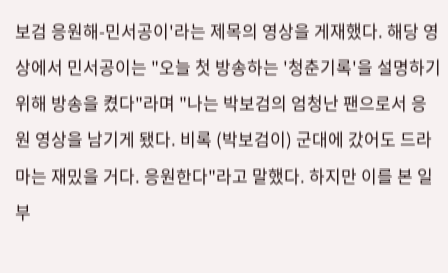보검 응원해-민서공이'라는 제목의 영상을 게재했다. 해당 영상에서 민서공이는 "오늘 첫 방송하는 '청춘기록'을 설명하기 위해 방송을 켰다"라며 "나는 박보검의 엄청난 팬으로서 응원 영상을 남기게 됐다. 비록 (박보검이) 군대에 갔어도 드라마는 재밌을 거다. 응원한다"라고 말했다. 하지만 이를 본 일부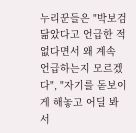누리꾼들은 "박보검 닮았다고 언급한 적 없다면서 왜 계속 언급하는지 모르겠다", "자기를 돋보이게 해놓고 어딜 봐서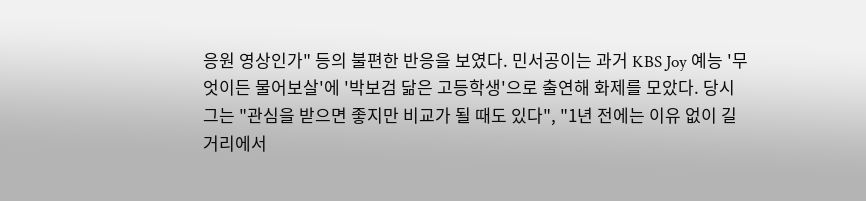응원 영상인가" 등의 불편한 반응을 보였다. 민서공이는 과거 KBS Joy 예능 '무엇이든 물어보살'에 '박보검 닮은 고등학생'으로 출연해 화제를 모았다. 당시 그는 "관심을 받으면 좋지만 비교가 될 때도 있다", "1년 전에는 이유 없이 길거리에서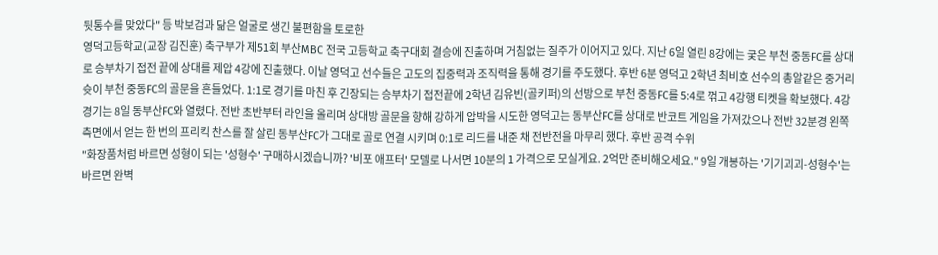뒷통수를 맞았다" 등 박보검과 닮은 얼굴로 생긴 불편함을 토로한
영덕고등학교(교장 김진훈) 축구부가 제51회 부산MBC 전국 고등학교 축구대회 결승에 진출하며 거침없는 질주가 이어지고 있다. 지난 6일 열린 8강에는 궂은 부천 중동FC를 상대로 승부차기 접전 끝에 상대를 제압 4강에 진출했다. 이날 영덕고 선수들은 고도의 집중력과 조직력을 통해 경기를 주도했다. 후반 6분 영덕고 2학년 최비호 선수의 총알같은 중거리 슛이 부천 중동FC의 골문을 흔들었다. 1:1로 경기를 마친 후 긴장되는 승부차기 접전끝에 2학년 김유빈(골키퍼)의 선방으로 부천 중동FC를 5:4로 꺾고 4강행 티켓을 확보했다. 4강 경기는 8일 동부산FC와 열렸다. 전반 초반부터 라인을 올리며 상대방 골문을 향해 강하게 압박을 시도한 영덕고는 동부산FC를 상대로 반코트 게임을 가져갔으나 전반 32분경 왼쪽 측면에서 얻는 한 번의 프리킥 찬스를 잘 살린 동부산FC가 그대로 골로 연결 시키며 0:1로 리드를 내준 채 전반전을 마무리 했다. 후반 공격 수위
"화장품처럼 바르면 성형이 되는 '성형수' 구매하시겠습니까? '비포 애프터' 모델로 나서면 10분의 1 가격으로 모실게요. 2억만 준비해오세요." 9일 개봉하는 '기기괴괴-성형수'는 바르면 완벽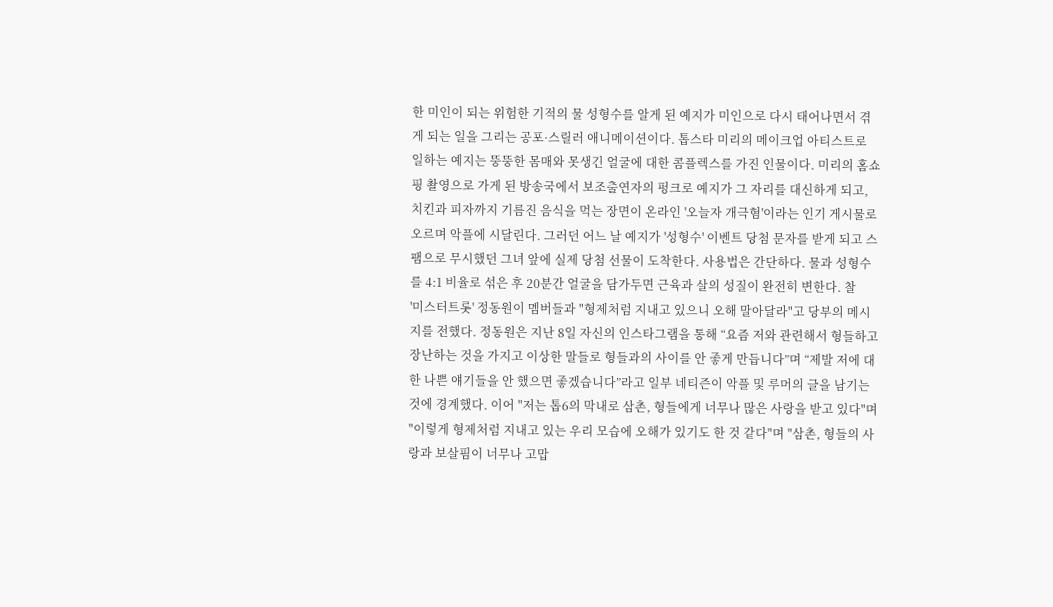한 미인이 되는 위험한 기적의 물 성형수를 알게 된 예지가 미인으로 다시 태어나면서 겪게 되는 일을 그리는 공포·스릴러 애니메이션이다. 톱스타 미리의 메이크업 아티스트로 일하는 예지는 뚱뚱한 몸매와 못생긴 얼굴에 대한 콤플렉스를 가진 인물이다. 미리의 홈쇼핑 촬영으로 가게 된 방송국에서 보조출연자의 펑크로 예지가 그 자리를 대신하게 되고, 치킨과 피자까지 기름진 음식을 먹는 장면이 온라인 '오늘자 개극혐'이라는 인기 게시물로 오르며 악플에 시달린다. 그러던 어느 날 예지가 '성형수' 이벤트 당첨 문자를 받게 되고 스팸으로 무시했던 그녀 앞에 실제 당첨 선물이 도착한다. 사용법은 간단하다. 물과 성형수를 4:1 비율로 섞은 후 20분간 얼굴을 담가두면 근육과 살의 성질이 완전히 변한다. 찰
'미스터트롯' 정동원이 멤버들과 "형제처럼 지내고 있으니 오해 말아달라"고 당부의 메시지를 전했다. 정동원은 지난 8일 자신의 인스타그램을 통해 “요즘 저와 관련해서 형들하고 장난하는 것을 가지고 이상한 말들로 형들과의 사이를 안 좋게 만듭니다”며 “제발 저에 대한 나쁜 얘기들을 안 했으면 좋겠습니다”라고 일부 네티즌이 악플 및 루머의 글을 남기는 것에 경계했다. 이어 "저는 톱6의 막내로 삼촌, 형들에게 너무나 많은 사랑을 받고 있다"며 "이렇게 형제처럼 지내고 있는 우리 모습에 오해가 있기도 한 것 같다"며 "삼촌, 형들의 사랑과 보살핌이 너무나 고맙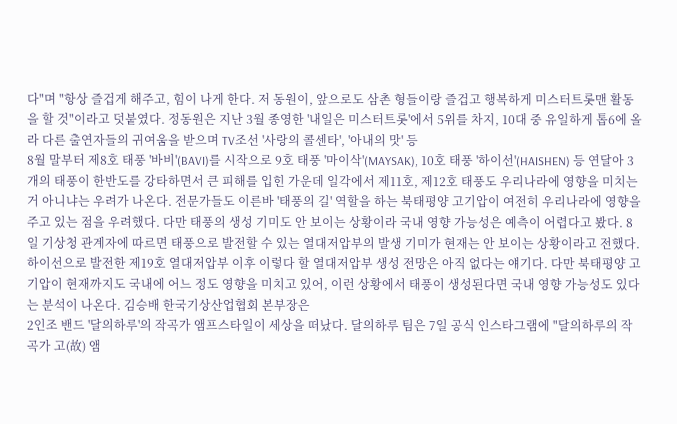다"며 "항상 즐겁게 해주고, 힘이 나게 한다. 저 동원이, 앞으로도 삼촌 형들이랑 즐겁고 행복하게 미스터트롯맨 활동을 할 것"이라고 덧붙였다. 정동원은 지난 3월 종영한 '내일은 미스터트롯'에서 5위를 차지, 10대 중 유일하게 톱6에 올라 다른 출연자들의 귀여움을 받으며 TV조선 '사랑의 콜센타', '아내의 맛' 등
8월 말부터 제8호 태풍 '바비'(BAVI)를 시작으로 9호 태풍 '마이삭'(MAYSAK), 10호 태풍 '하이선'(HAISHEN) 등 연달아 3개의 태풍이 한반도를 강타하면서 큰 피해를 입힌 가운데 일각에서 제11호, 제12호 태풍도 우리나라에 영향을 미치는 거 아니냐는 우려가 나온다. 전문가들도 이른바 '태풍의 길' 역할을 하는 북태평양 고기압이 여전히 우리나라에 영향을 주고 있는 점을 우려했다. 다만 태풍의 생성 기미도 안 보이는 상황이라 국내 영향 가능성은 예측이 어렵다고 봤다. 8일 기상청 관계자에 따르면 태풍으로 발전할 수 있는 열대저압부의 발생 기미가 현재는 안 보이는 상황이라고 전했다. 하이선으로 발전한 제19호 열대저압부 이후 이렇다 할 열대저압부 생성 전망은 아직 없다는 얘기다. 다만 북태평양 고기압이 현재까지도 국내에 어느 정도 영향을 미치고 있어, 이런 상황에서 태풍이 생성된다면 국내 영향 가능성도 있다는 분석이 나온다. 김승배 한국기상산업협회 본부장은
2인조 밴드 '달의하루'의 작곡가 앰프스타일이 세상을 떠났다. 달의하루 팀은 7일 공식 인스타그램에 "달의하루의 작곡가 고(故) 앰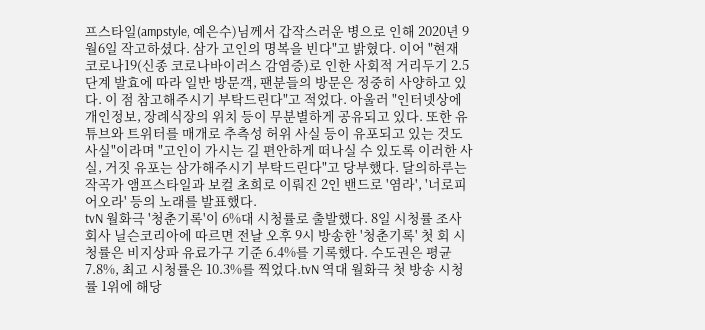프스타일(ampstyle, 예은수)님께서 갑작스러운 병으로 인해 2020년 9월6일 작고하셨다. 삼가 고인의 명복을 빈다"고 밝혔다. 이어 "현재 코로나19(신종 코로나바이러스 감염증)로 인한 사회적 거리두기 2.5단계 발효에 따라 일반 방문객, 팬분들의 방문은 정중히 사양하고 있다. 이 점 참고해주시기 부탁드린다"고 적었다. 아울러 "인터넷상에 개인정보, 장례식장의 위치 등이 무분별하게 공유되고 있다. 또한 유튜브와 트위터를 매개로 추측성 허위 사실 등이 유포되고 있는 것도 사실"이라며 "고인이 가시는 길 편안하게 떠나실 수 있도록 이러한 사실, 거짓 유포는 삼가해주시기 부탁드린다"고 당부했다. 달의하루는 작곡가 앰프스타일과 보컬 초희로 이뤄진 2인 밴드로 '염라', '너로피어오라' 등의 노래를 발표했다.
tvN 월화극 '청춘기록'이 6%대 시청률로 출발했다. 8일 시청률 조사회사 닐슨코리아에 따르면 전날 오후 9시 방송한 '청춘기록' 첫 회 시청률은 비지상파 유료가구 기준 6.4%를 기록했다. 수도권은 평균 7.8%, 최고 시청률은 10.3%를 찍었다.tvN 역대 월화극 첫 방송 시청률 1위에 해당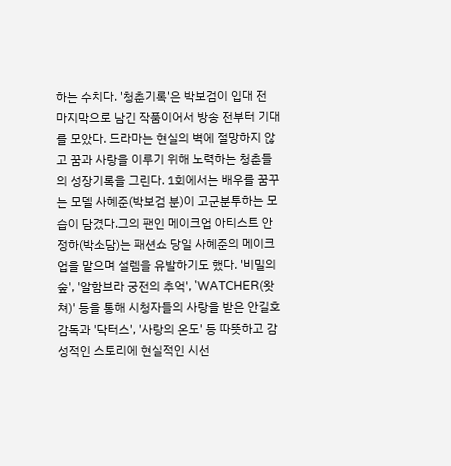하는 수치다. '청춘기록'은 박보검이 입대 전 마지막으로 남긴 작품이어서 방송 전부터 기대를 모았다. 드라마는 현실의 벽에 절망하지 않고 꿈과 사랑을 이루기 위해 노력하는 청춘들의 성장기록을 그린다. 1회에서는 배우를 꿈꾸는 모델 사혜준(박보검 분)이 고군분투하는 모습이 담겼다.그의 팬인 메이크업 아티스트 안정하(박소담)는 패션쇼 당일 사혜준의 메이크업을 맡으며 설렘을 유발하기도 했다. '비밀의 숲', '알함브라 궁전의 추억', 'WATCHER(왓쳐)' 등을 통해 시청자들의 사랑을 받은 안길호 감독과 '닥터스', '사랑의 온도' 등 따뜻하고 감성적인 스토리에 현실적인 시선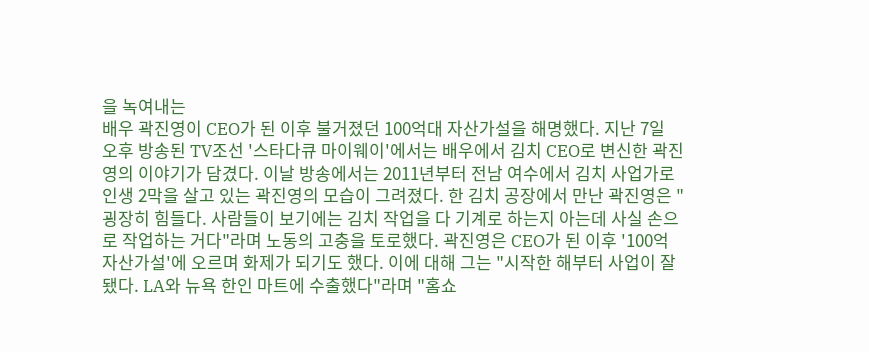을 녹여내는
배우 곽진영이 CEO가 된 이후 불거졌던 100억대 자산가설을 해명했다. 지난 7일 오후 방송된 TV조선 '스타다큐 마이웨이'에서는 배우에서 김치 CEO로 변신한 곽진영의 이야기가 담겼다. 이날 방송에서는 2011년부터 전남 여수에서 김치 사업가로 인생 2막을 살고 있는 곽진영의 모습이 그려졌다. 한 김치 공장에서 만난 곽진영은 "굉장히 힘들다. 사람들이 보기에는 김치 작업을 다 기계로 하는지 아는데 사실 손으로 작업하는 거다"라며 노동의 고충을 토로했다. 곽진영은 CEO가 된 이후 '100억 자산가설'에 오르며 화제가 되기도 했다. 이에 대해 그는 "시작한 해부터 사업이 잘됐다. LA와 뉴욕 한인 마트에 수출했다"라며 "홈쇼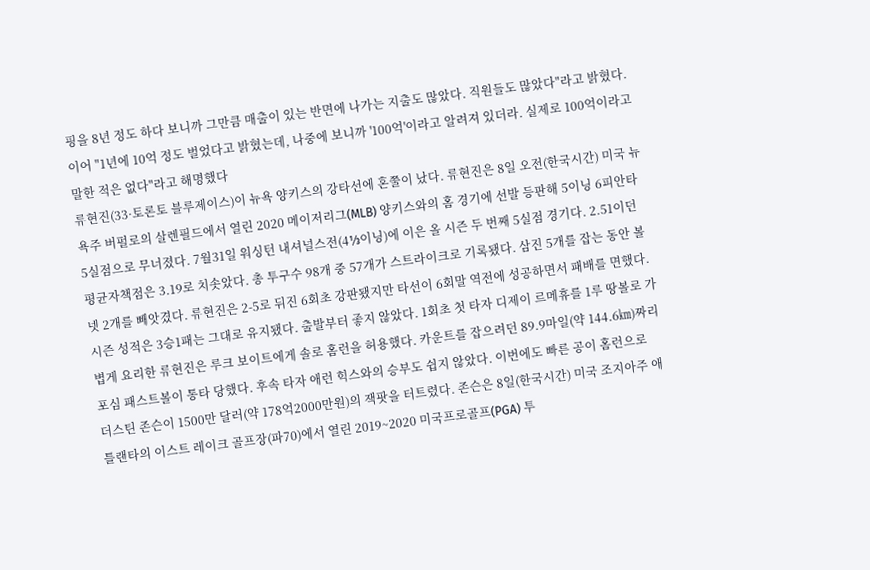핑을 8년 정도 하다 보니까 그만큼 매출이 있는 반면에 나가는 지출도 많았다. 직원들도 많았다"라고 밝혔다. 이어 "1년에 10억 정도 벌었다고 밝혔는데, 나중에 보니까 '100억'이라고 알려져 있더라. 실제로 100억이라고 말한 적은 없다"라고 해명했다
류현진(33·토론토 블루제이스)이 뉴욕 양키스의 강타선에 혼쭐이 났다. 류현진은 8일 오전(한국시간) 미국 뉴욕주 버펄로의 살렌필드에서 열린 2020 메이저리그(MLB) 양키스와의 홈 경기에 선발 등판해 5이닝 6피안타 5실점으로 무너졌다. 7월31일 워싱턴 내셔널스전(4⅓이닝)에 이은 올 시즌 두 번째 5실점 경기다. 2.51이던 평균자책점은 3.19로 치솟았다. 총 투구수 98개 중 57개가 스트라이크로 기록됐다. 삼진 5개를 잡는 동안 볼넷 2개를 빼앗겼다. 류현진은 2-5로 뒤진 6회초 강판됐지만 타선이 6회말 역전에 성공하면서 패배를 면했다. 시즌 성적은 3승1패는 그대로 유지됐다. 출발부터 좋지 않았다. 1회초 첫 타자 디제이 르메휴를 1루 땅볼로 가볍게 요리한 류현진은 루크 보이트에게 솔로 홈런을 허용했다. 카운트를 잡으려던 89.9마일(약 144.6㎞)짜리 포심 패스트볼이 통타 당했다. 후속 타자 애런 힉스와의 승부도 쉽지 않았다. 이번에도 빠른 공이 홈런으로
더스틴 존슨이 1500만 달러(약 178억2000만원)의 잭팟을 터트렸다. 존슨은 8일(한국시간) 미국 조지아주 애틀랜타의 이스트 레이크 골프장(파70)에서 열린 2019~2020 미국프로골프(PGA) 투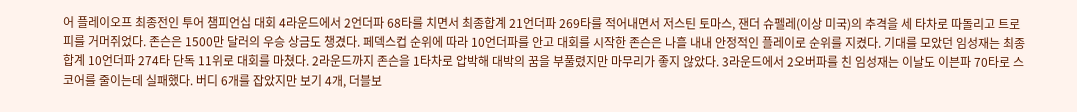어 플레이오프 최종전인 투어 챔피언십 대회 4라운드에서 2언더파 68타를 치면서 최종합계 21언더파 269타를 적어내면서 저스틴 토마스, 잰더 슈펠레(이상 미국)의 추격을 세 타차로 따돌리고 트로피를 거머쥐었다. 존슨은 1500만 달러의 우승 상금도 챙겼다. 페덱스컵 순위에 따라 10언더파를 안고 대회를 시작한 존슨은 나흘 내내 안정적인 플레이로 순위를 지켰다. 기대를 모았던 임성재는 최종합계 10언더파 274타 단독 11위로 대회를 마쳤다. 2라운드까지 존슨을 1타차로 압박해 대박의 꿈을 부풀렸지만 마무리가 좋지 않았다. 3라운드에서 2오버파를 친 임성재는 이날도 이븐파 70타로 스코어를 줄이는데 실패했다. 버디 6개를 잡았지만 보기 4개, 더블보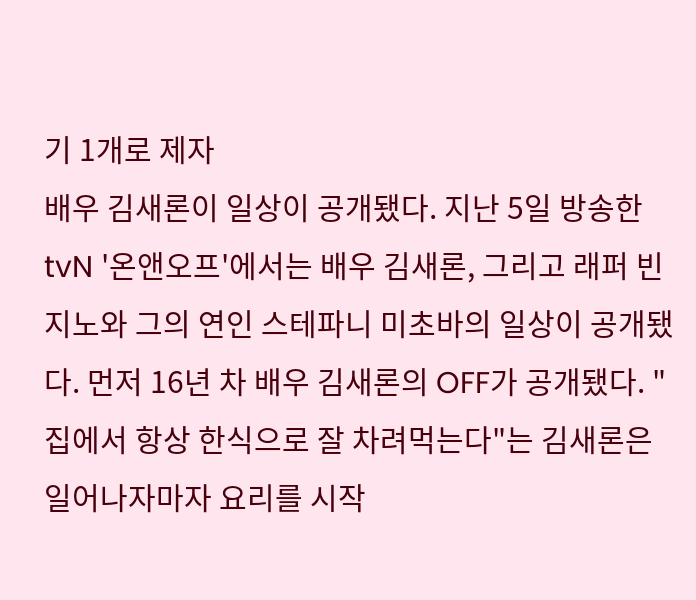기 1개로 제자
배우 김새론이 일상이 공개됐다. 지난 5일 방송한 tvN '온앤오프'에서는 배우 김새론, 그리고 래퍼 빈지노와 그의 연인 스테파니 미초바의 일상이 공개됐다. 먼저 16년 차 배우 김새론의 OFF가 공개됐다. "집에서 항상 한식으로 잘 차려먹는다"는 김새론은 일어나자마자 요리를 시작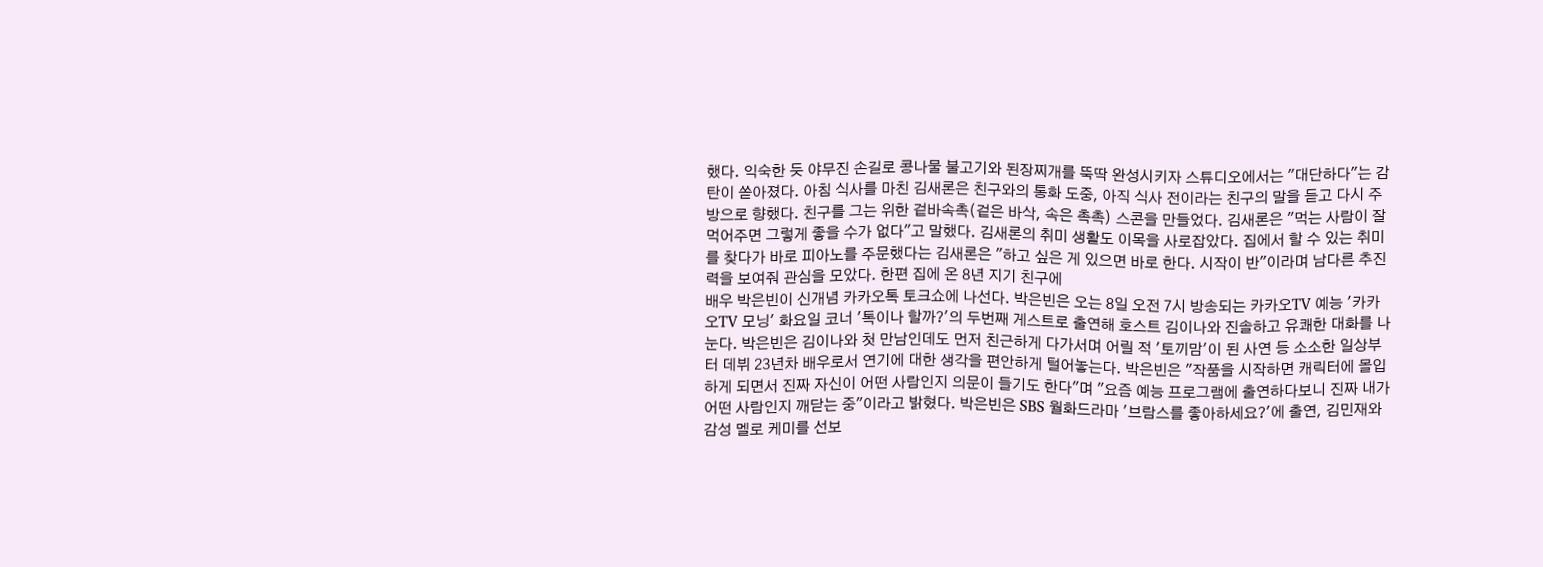했다. 익숙한 듯 야무진 손길로 콩나물 불고기와 된장찌개를 뚝딱 완성시키자 스튜디오에서는 "대단하다"는 감탄이 쏟아졌다. 아침 식사를 마친 김새론은 친구와의 통화 도중, 아직 식사 전이라는 친구의 말을 듣고 다시 주방으로 향했다. 친구를 그는 위한 겉바속촉(겉은 바삭, 속은 촉촉) 스콘을 만들었다. 김새론은 "먹는 사람이 잘 먹어주면 그렇게 좋을 수가 없다"고 말했다. 김새론의 취미 생활도 이목을 사로잡았다. 집에서 할 수 있는 취미를 찾다가 바로 피아노를 주문했다는 김새론은 "하고 싶은 게 있으면 바로 한다. 시작이 반"이라며 남다른 추진력을 보여줘 관심을 모았다. 한편 집에 온 8년 지기 친구에
배우 박은빈이 신개념 카카오톡 토크쇼에 나선다. 박은빈은 오는 8일 오전 7시 방송되는 카카오TV 예능 '카카오TV 모닝' 화요일 코너 '톡이나 할까?'의 두번째 게스트로 출연해 호스트 김이나와 진솔하고 유쾌한 대화를 나눈다. 박은빈은 김이나와 첫 만남인데도 먼저 친근하게 다가서며 어릴 적 '토끼맘'이 된 사연 등 소소한 일상부터 데뷔 23년차 배우로서 연기에 대한 생각을 편안하게 털어놓는다. 박은빈은 "작품을 시작하면 캐릭터에 몰입하게 되면서 진짜 자신이 어떤 사람인지 의문이 들기도 한다"며 "요즘 예능 프로그램에 출연하다보니 진짜 내가 어떤 사람인지 깨닫는 중"이라고 밝혔다. 박은빈은 SBS 월화드라마 '브람스를 좋아하세요?'에 출연, 김민재와 감성 멜로 케미를 선보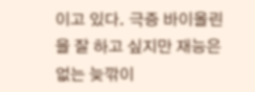이고 있다. 극증 바이올린을 잘 하고 싶지만 재능은 없는 늦깎이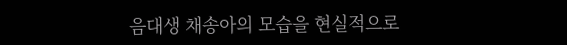음대생 채송아의 모습을 현실적으로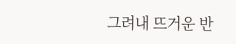그려내 뜨거운 반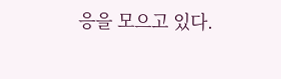응을 모으고 있다.